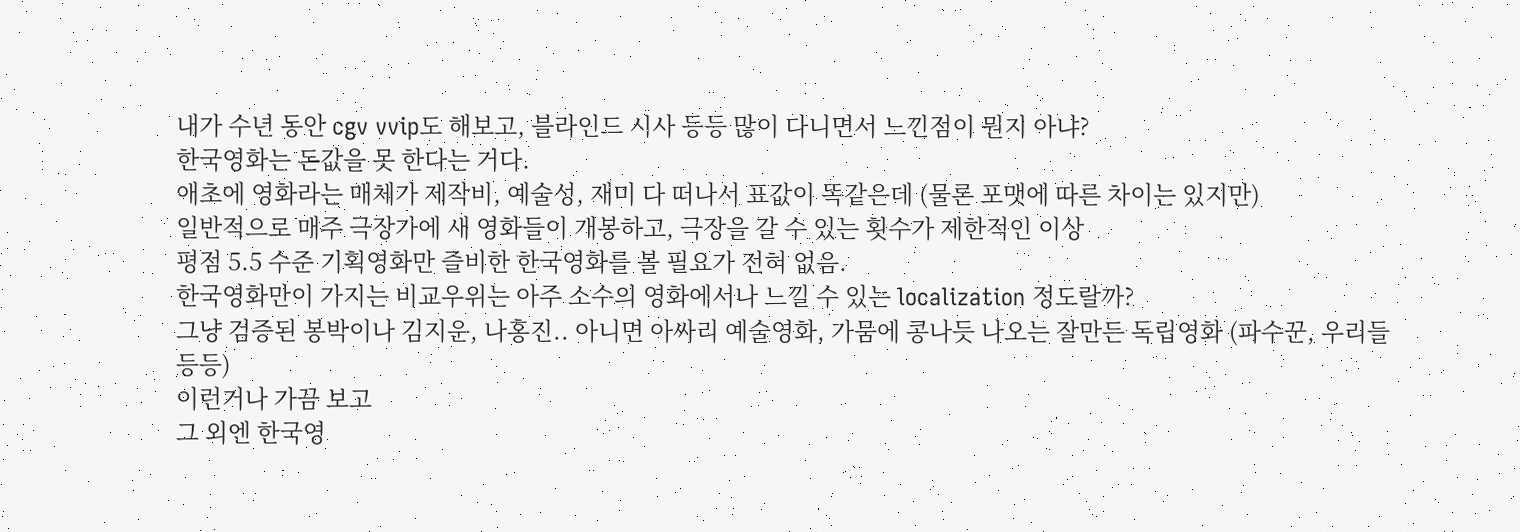내가 수년 동안 cgv vvip도 해보고, 블라인드 시사 등등 많이 다니면서 느낀점이 뭔지 아냐?
한국영화는 돈값을 못 한다는 거다.
애초에 영화라는 매체가 제작비, 예술성, 재미 다 떠나서 표값이 똑같은데 (물론 포맷에 따른 차이는 있지만)
일반적으로 매주 극장가에 새 영화들이 개봉하고, 극장을 갈 수 있는 횟수가 제한적인 이상
평점 5.5 수준 기획영화만 즐비한 한국영화를 볼 필요가 전혀 없음.
한국영화만이 가지는 비교우위는 아주 소수의 영화에서나 느낄 수 있는 localization 정도랄까?
그냥 검증된 봉박이나 김지운, 나홍진.. 아니면 아싸리 예술영화, 가뭄에 콩나듯 나오는 잘만든 독립영화 (파수꾼, 우리들 등등)
이런거나 가끔 보고
그 외엔 한국영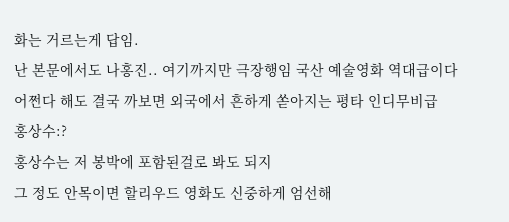화는 거르는게 답임.
난 본문에서도 나홍진.. 여기까지만 극장행임 국산 예술영화 역대급이다 어쩐다 해도 결국 까보면 외국에서 흔하게 쏟아지는 평타 인디무비급
홍상수:?
홍상수는 저 봉박에 포함된걸로 봐도 되지
그 정도 안목이면 할리우드 영화도 신중하게 엄선해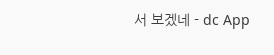서 보겠네 - dc App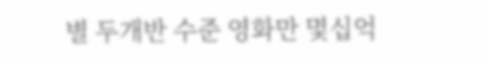별 두개반 수준 영화만 몇십억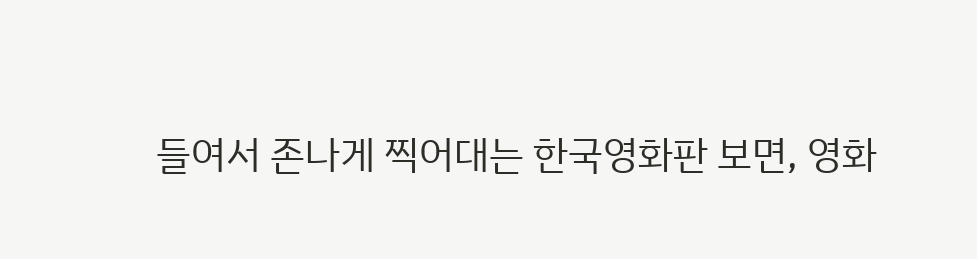들여서 존나게 찍어대는 한국영화판 보면, 영화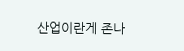산업이란게 존나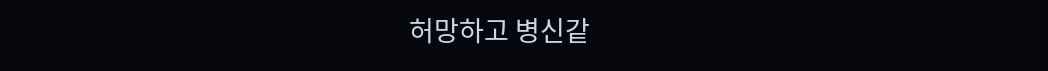허망하고 병신같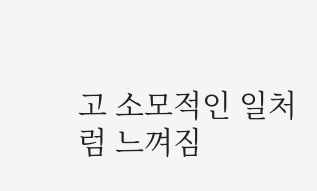고 소모적인 일처럼 느껴짐